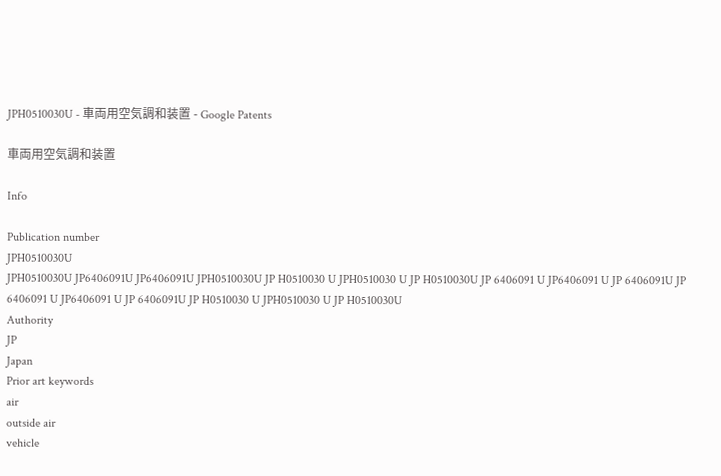JPH0510030U - 車両用空気調和装置 - Google Patents

車両用空気調和装置

Info

Publication number
JPH0510030U
JPH0510030U JP6406091U JP6406091U JPH0510030U JP H0510030 U JPH0510030 U JP H0510030U JP 6406091 U JP6406091 U JP 6406091U JP 6406091 U JP6406091 U JP 6406091U JP H0510030 U JPH0510030 U JP H0510030U
Authority
JP
Japan
Prior art keywords
air
outside air
vehicle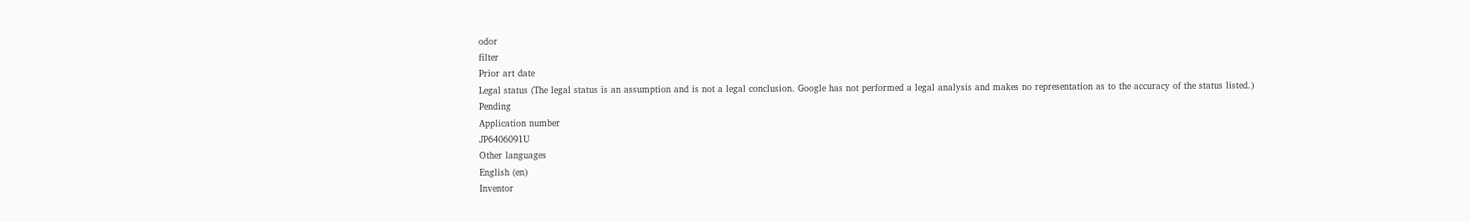odor
filter
Prior art date
Legal status (The legal status is an assumption and is not a legal conclusion. Google has not performed a legal analysis and makes no representation as to the accuracy of the status listed.)
Pending
Application number
JP6406091U
Other languages
English (en)
Inventor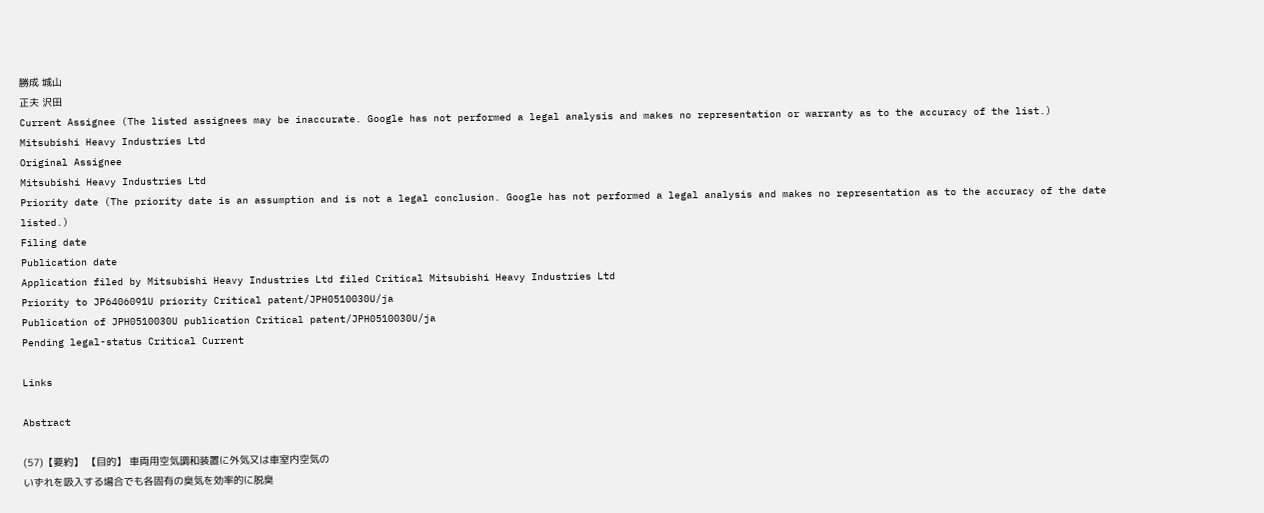勝成 城山
正夫 沢田
Current Assignee (The listed assignees may be inaccurate. Google has not performed a legal analysis and makes no representation or warranty as to the accuracy of the list.)
Mitsubishi Heavy Industries Ltd
Original Assignee
Mitsubishi Heavy Industries Ltd
Priority date (The priority date is an assumption and is not a legal conclusion. Google has not performed a legal analysis and makes no representation as to the accuracy of the date listed.)
Filing date
Publication date
Application filed by Mitsubishi Heavy Industries Ltd filed Critical Mitsubishi Heavy Industries Ltd
Priority to JP6406091U priority Critical patent/JPH0510030U/ja
Publication of JPH0510030U publication Critical patent/JPH0510030U/ja
Pending legal-status Critical Current

Links

Abstract

(57)【要約】 【目的】 車両用空気調和装置に外気又は車室内空気の
いずれを吸入する場合でも各固有の臭気を効率的に脱臭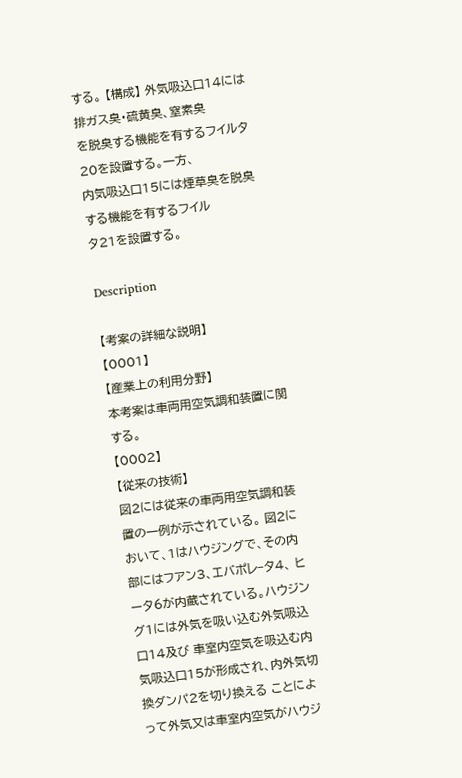する。 【構成】 外気吸込口14には排ガス臭・硫黄臭、窒素臭
を脱臭する機能を有するフイルタ20を設置する。一方、
内気吸込口15には煙草臭を脱臭する機能を有するフイル
タ21を設置する。

Description

【考案の詳細な説明】
【0001】
【産業上の利用分野】
本考案は車両用空気調和装置に関する。
【0002】
【従来の技術】
図2には従来の車両用空気調和装置の一例が示されている。 図2において、1はハウジングで、その内部にはフアン3、エバポレ−タ4、 ヒータ6が内蔵されている。ハウジング1には外気を吸い込む外気吸込口14及び 車室内空気を吸込む内気吸込口15が形成され、内外気切換ダンパ2を切り換える ことによって外気又は車室内空気がハウジ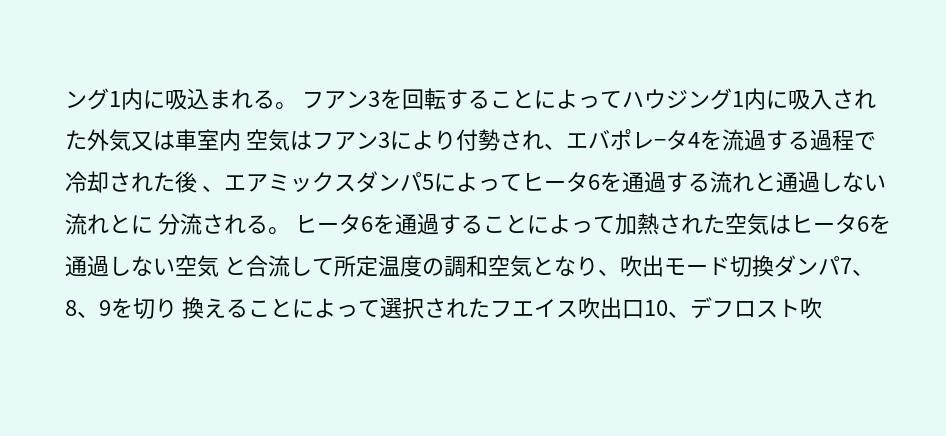ング1内に吸込まれる。 フアン3を回転することによってハウジング1内に吸入された外気又は車室内 空気はフアン3により付勢され、エバポレ−タ4を流過する過程で冷却された後 、エアミックスダンパ5によってヒータ6を通過する流れと通過しない流れとに 分流される。 ヒータ6を通過することによって加熱された空気はヒータ6を通過しない空気 と合流して所定温度の調和空気となり、吹出モード切換ダンパ7、8、9を切り 換えることによって選択されたフエイス吹出口10、デフロスト吹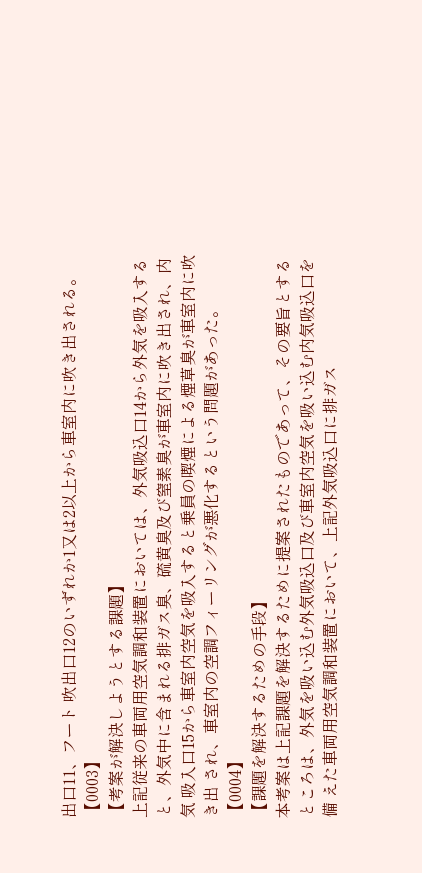出口11、フート 吹出口12のいずれか1又は2以上から車室内に吹き出される。
【0003】
【考案が解決しようとする課題】
上記従来の車両用空気調和装置においては、外気吸込口14から外気を吸入する と、外気中に含まれる排ガス臭、硫黄臭及び窒素臭が車室内に吹き出され、内気 吸入口15から車室内空気を吸入すると乗員の喫煙による煙草臭が車室内に吹き出 され、車室内の空調フィーリングが悪化するという問題があった。
【0004】
【課題を解決するための手段】
本考案は上記課題を解決するために提案されたものであって、その要旨とする ところは、外気を吸い込む外気吸込口及び車室内空気を吸い込む内気吸込口を備 えた車両用空気調和装置において、上記外気吸込口に排ガス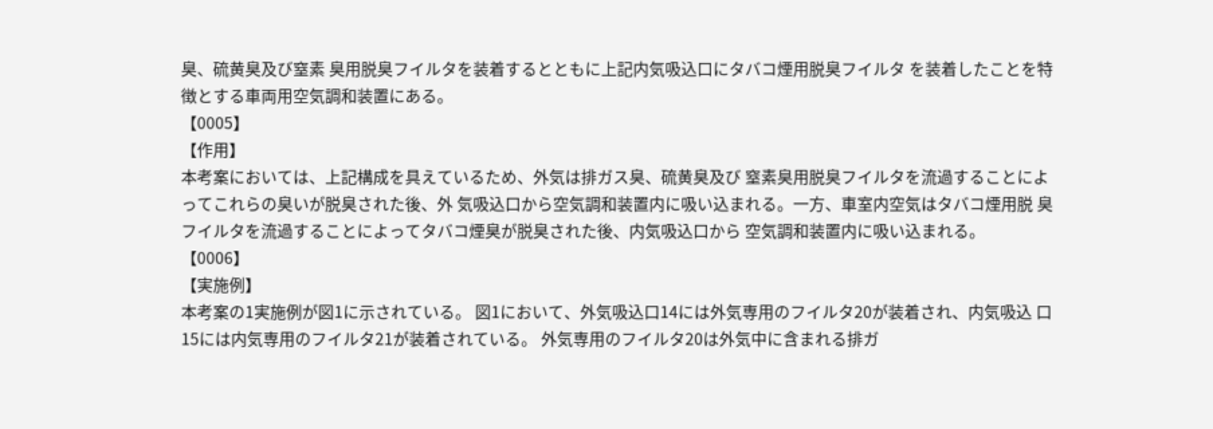臭、硫黄臭及び窒素 臭用脱臭フイルタを装着するとともに上記内気吸込口にタバコ煙用脱臭フイルタ を装着したことを特徴とする車両用空気調和装置にある。
【0005】
【作用】
本考案においては、上記構成を具えているため、外気は排ガス臭、硫黄臭及び 窒素臭用脱臭フイルタを流過することによってこれらの臭いが脱臭された後、外 気吸込口から空気調和装置内に吸い込まれる。一方、車室内空気はタバコ煙用脱 臭フイルタを流過することによってタバコ煙臭が脱臭された後、内気吸込口から 空気調和装置内に吸い込まれる。
【0006】
【実施例】
本考案の1実施例が図1に示されている。 図1において、外気吸込口14には外気専用のフイルタ20が装着され、内気吸込 口15には内気専用のフイルタ21が装着されている。 外気専用のフイルタ20は外気中に含まれる排ガ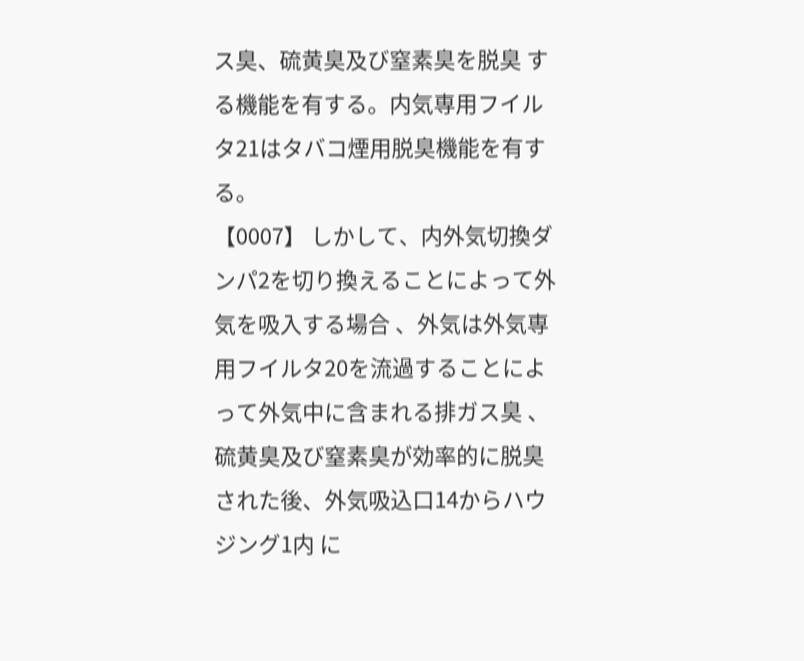ス臭、硫黄臭及び窒素臭を脱臭 する機能を有する。内気専用フイルタ21はタバコ煙用脱臭機能を有する。
【0007】 しかして、内外気切換ダンパ2を切り換えることによって外気を吸入する場合 、外気は外気専用フイルタ20を流過することによって外気中に含まれる排ガス臭 、硫黄臭及び窒素臭が効率的に脱臭された後、外気吸込口14からハウジング1内 に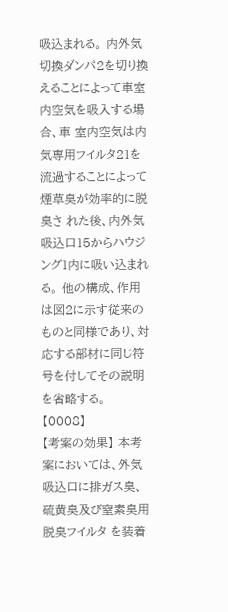吸込まれる。 内外気切換ダンパ2を切り換えることによって車室内空気を吸入する場合、車 室内空気は内気専用フイルタ21を流過することによって煙草臭が効率的に脱臭さ れた後、内外気吸込口15からハウジング1内に吸い込まれる。 他の構成、作用は図2に示す従来のものと同様であり、対応する部材に同じ符 号を付してその説明を省略する。
【0008】
【考案の効果】 本考案においては、外気吸込口に排ガス臭、硫黄臭及び窒素臭用脱臭フイルタ を装着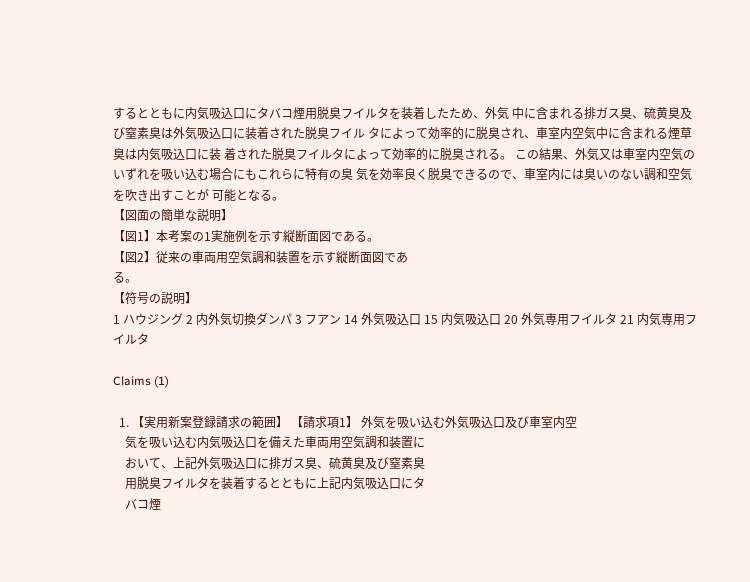するとともに内気吸込口にタバコ煙用脱臭フイルタを装着したため、外気 中に含まれる排ガス臭、硫黄臭及び窒素臭は外気吸込口に装着された脱臭フイル タによって効率的に脱臭され、車室内空気中に含まれる煙草臭は内気吸込口に装 着された脱臭フイルタによって効率的に脱臭される。 この結果、外気又は車室内空気のいずれを吸い込む場合にもこれらに特有の臭 気を効率良く脱臭できるので、車室内には臭いのない調和空気を吹き出すことが 可能となる。
【図面の簡単な説明】
【図1】本考案の1実施例を示す縦断面図である。
【図2】従来の車両用空気調和装置を示す縦断面図であ
る。
【符号の説明】
1 ハウジング 2 内外気切換ダンパ 3 フアン 14 外気吸込口 15 内気吸込口 20 外気専用フイルタ 21 内気専用フイルタ

Claims (1)

  1. 【実用新案登録請求の範囲】 【請求項1】 外気を吸い込む外気吸込口及び車室内空
    気を吸い込む内気吸込口を備えた車両用空気調和装置に
    おいて、上記外気吸込口に排ガス臭、硫黄臭及び窒素臭
    用脱臭フイルタを装着するとともに上記内気吸込口にタ
    バコ煙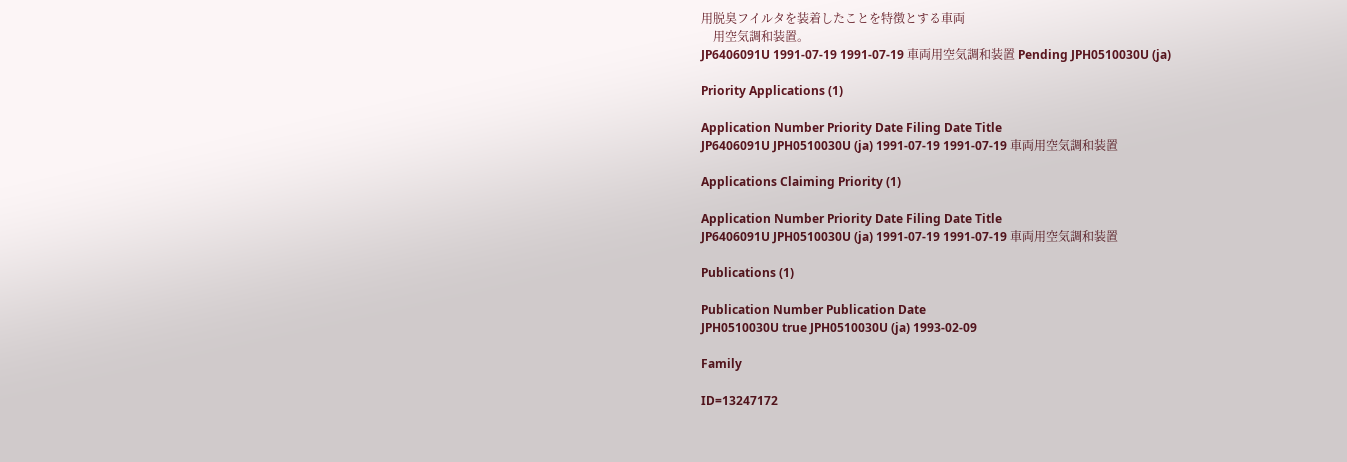用脱臭フイルタを装着したことを特徴とする車両
    用空気調和装置。
JP6406091U 1991-07-19 1991-07-19 車両用空気調和装置 Pending JPH0510030U (ja)

Priority Applications (1)

Application Number Priority Date Filing Date Title
JP6406091U JPH0510030U (ja) 1991-07-19 1991-07-19 車両用空気調和装置

Applications Claiming Priority (1)

Application Number Priority Date Filing Date Title
JP6406091U JPH0510030U (ja) 1991-07-19 1991-07-19 車両用空気調和装置

Publications (1)

Publication Number Publication Date
JPH0510030U true JPH0510030U (ja) 1993-02-09

Family

ID=13247172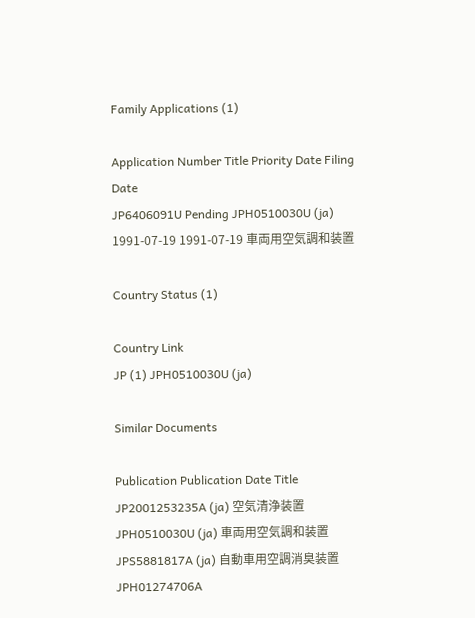Family Applications (1)

Application Number Title Priority Date Filing Date
JP6406091U Pending JPH0510030U (ja) 1991-07-19 1991-07-19 車両用空気調和装置

Country Status (1)

Country Link
JP (1) JPH0510030U (ja)

Similar Documents

Publication Publication Date Title
JP2001253235A (ja) 空気清浄装置
JPH0510030U (ja) 車両用空気調和装置
JPS5881817A (ja) 自動車用空調消臭装置
JPH01274706A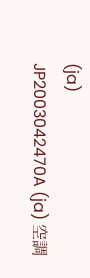(ja)
JP2003042470A (ja) 空調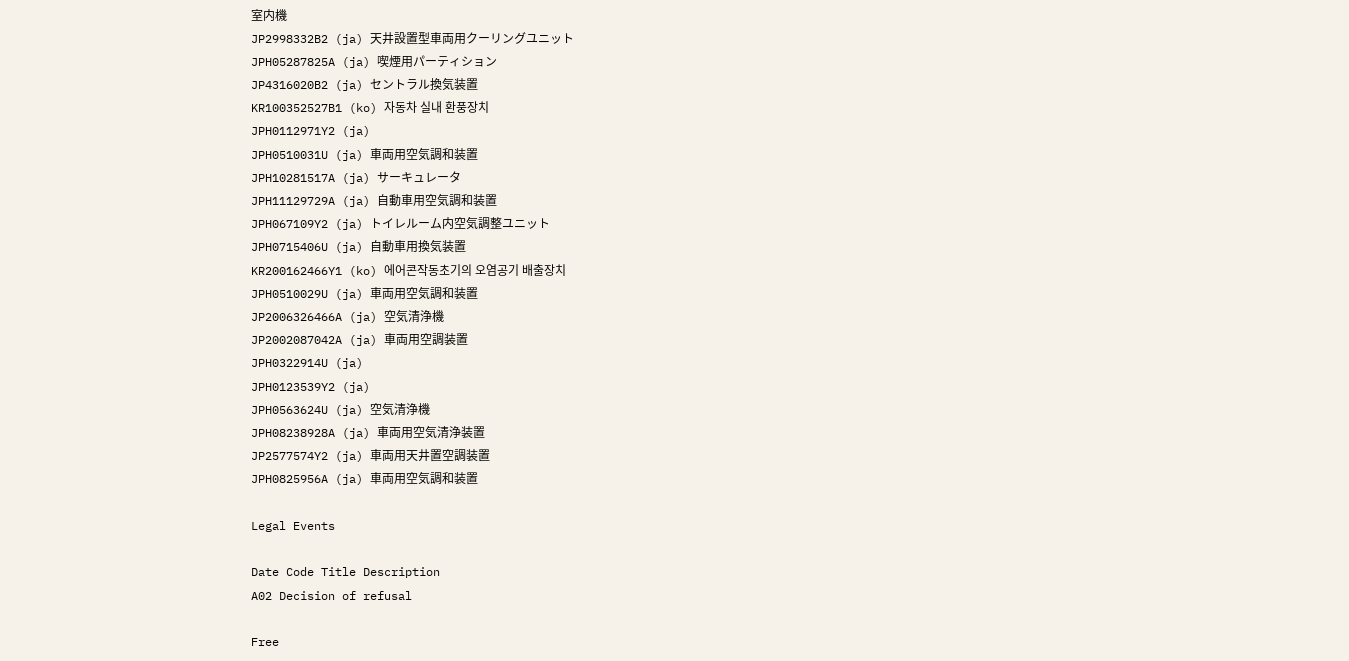室内機
JP2998332B2 (ja) 天井設置型車両用クーリングユニット
JPH05287825A (ja) 喫煙用パーティション
JP4316020B2 (ja) セントラル換気装置
KR100352527B1 (ko) 자동차 실내 환풍장치
JPH0112971Y2 (ja)
JPH0510031U (ja) 車両用空気調和装置
JPH10281517A (ja) サーキュレータ
JPH11129729A (ja) 自動車用空気調和装置
JPH067109Y2 (ja) トイレルーム内空気調整ユニット
JPH0715406U (ja) 自動車用換気装置
KR200162466Y1 (ko) 에어콘작동초기의 오염공기 배출장치
JPH0510029U (ja) 車両用空気調和装置
JP2006326466A (ja) 空気清浄機
JP2002087042A (ja) 車両用空調装置
JPH0322914U (ja)
JPH0123539Y2 (ja)
JPH0563624U (ja) 空気清浄機
JPH08238928A (ja) 車両用空気清浄装置
JP2577574Y2 (ja) 車両用天井置空調装置
JPH0825956A (ja) 車両用空気調和装置

Legal Events

Date Code Title Description
A02 Decision of refusal

Free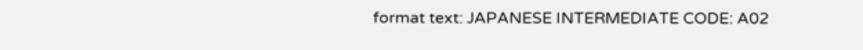format text: JAPANESE INTERMEDIATE CODE: A02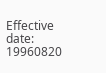Effective date: 19960820